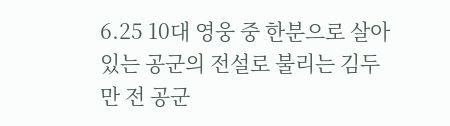6.25 10대 영웅 중 한분으로 살아있는 공군의 전설로 불리는 김두만 전 공군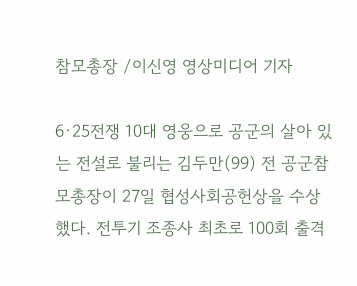참모총장 /이신영 영상미디어 기자

6·25전쟁 10대 영웅으로 공군의 살아 있는 전설로 불리는 김두만(99) 전 공군참모총장이 27일 협성사회공헌상을 수상했다. 전투기 조종사 최초로 100회 출격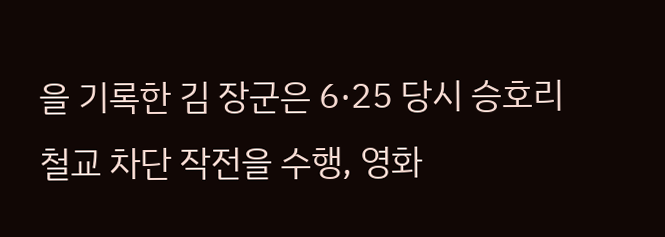을 기록한 김 장군은 6·25 당시 승호리 철교 차단 작전을 수행, 영화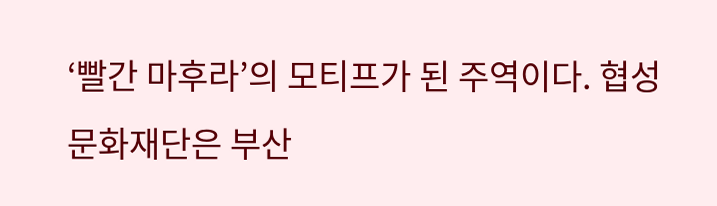‘빨간 마후라’의 모티프가 된 주역이다. 협성문화재단은 부산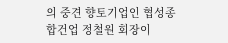의 중견 향토기업인 협성종합건업 정철원 회장이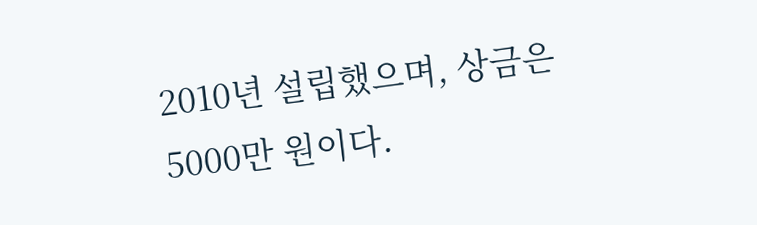2010년 설립했으며, 상금은 5000만 원이다.